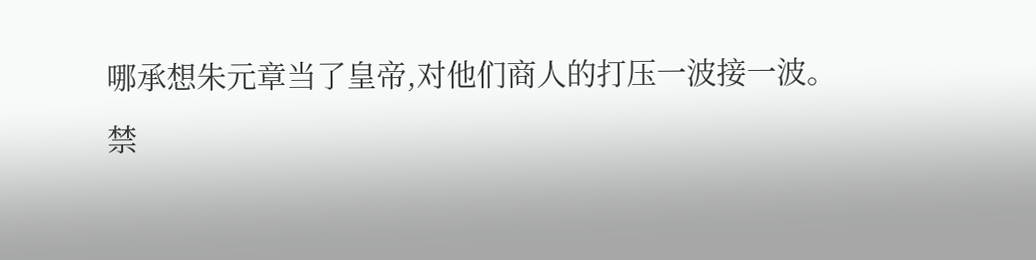哪承想朱元章当了皇帝,对他们商人的打压一波接一波。
禁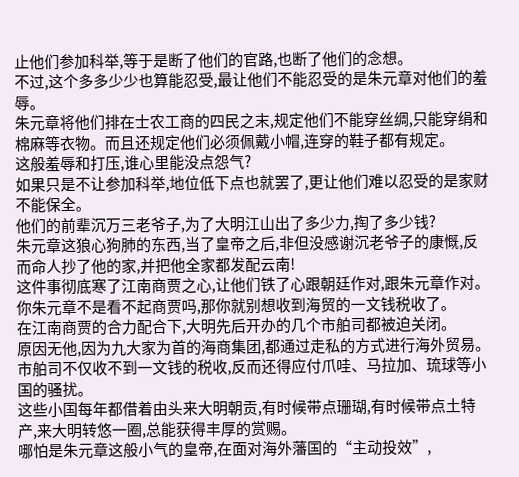止他们参加科举,等于是断了他们的官路,也断了他们的念想。
不过,这个多多少少也算能忍受,最让他们不能忍受的是朱元章对他们的羞辱。
朱元章将他们排在士农工商的四民之末,规定他们不能穿丝绸,只能穿绢和棉麻等衣物。而且还规定他们必须佩戴小帽,连穿的鞋子都有规定。
这般羞辱和打压,谁心里能没点怨气?
如果只是不让参加科举,地位低下点也就罢了,更让他们难以忍受的是家财不能保全。
他们的前辈沉万三老爷子,为了大明江山出了多少力,掏了多少钱?
朱元章这狼心狗肺的东西,当了皇帝之后,非但没感谢沉老爷子的康慨,反而命人抄了他的家,并把他全家都发配云南!
这件事彻底寒了江南商贾之心,让他们铁了心跟朝廷作对,跟朱元章作对。
你朱元章不是看不起商贾吗,那你就别想收到海贸的一文钱税收了。
在江南商贾的合力配合下,大明先后开办的几个市舶司都被迫关闭。
原因无他,因为九大家为首的海商集团,都通过走私的方式进行海外贸易。
市舶司不仅收不到一文钱的税收,反而还得应付爪哇、马拉加、琉球等小国的骚扰。
这些小国每年都借着由头来大明朝贡,有时候带点珊瑚,有时候带点土特产,来大明转悠一圈,总能获得丰厚的赏赐。
哪怕是朱元章这般小气的皇帝,在面对海外藩国的“主动投效”,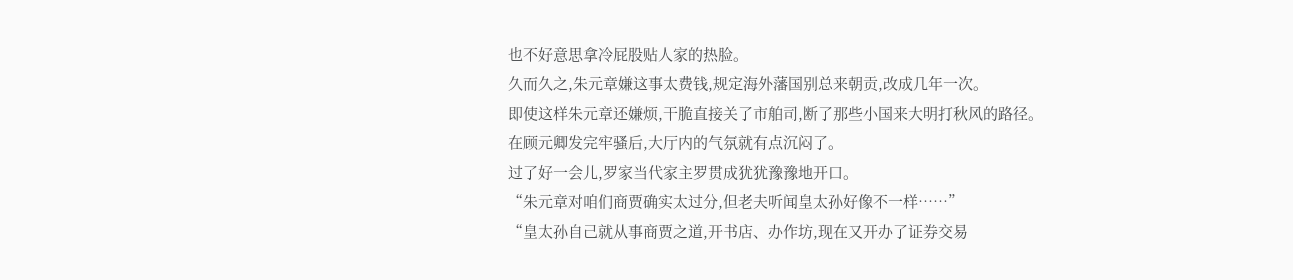也不好意思拿冷屁股贴人家的热脸。
久而久之,朱元章嫌这事太费钱,规定海外藩国别总来朝贡,改成几年一次。
即使这样朱元章还嫌烦,干脆直接关了市舶司,断了那些小国来大明打秋风的路径。
在顾元卿发完牢骚后,大厅内的气氛就有点沉闷了。
过了好一会儿,罗家当代家主罗贯成犹犹豫豫地开口。
“朱元章对咱们商贾确实太过分,但老夫听闻皇太孙好像不一样……”
“皇太孙自己就从事商贾之道,开书店、办作坊,现在又开办了证券交易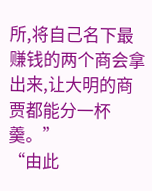所,将自己名下最赚钱的两个商会拿出来,让大明的商贾都能分一杯羹。”
“由此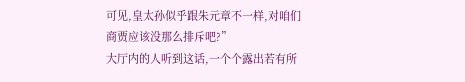可见,皇太孙似乎跟朱元章不一样,对咱们商贾应该没那么排斥吧?”
大厅内的人听到这话,一个个露出若有所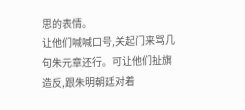思的表情。
让他们喊喊口号,关起门来骂几句朱元章还行。可让他们扯旗造反,跟朱明朝廷对着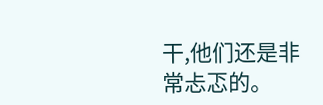干,他们还是非常忐忑的。